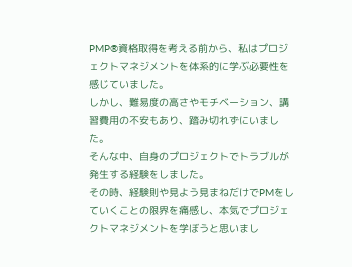PMP®資格取得を考える前から、私はプロジェクトマネジメントを体系的に学ぶ必要性を感じていました。
しかし、難易度の高さやモチベーション、講習費用の不安もあり、踏み切れずにいました。
そんな中、自身のプロジェクトでトラブルが発生する経験をしました。
その時、経験則や見よう見まねだけでPMをしていくことの限界を痛感し、本気でプロジェクトマネジメントを学ぼうと思いまし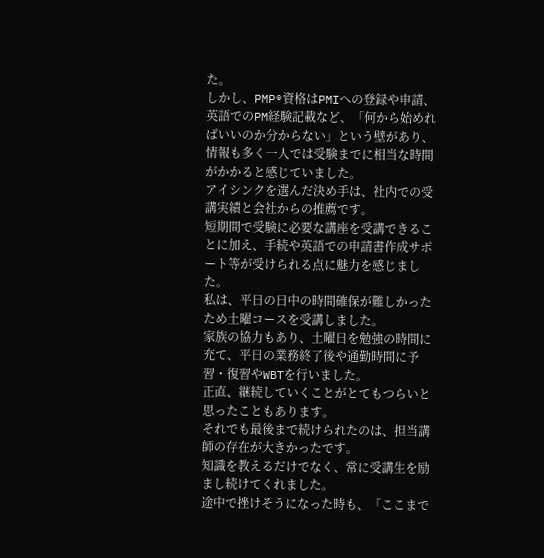た。
しかし、PMP®資格はPMIへの登録や申請、英語でのPM経験記載など、「何から始めればいいのか分からない」という壁があり、情報も多く一人では受験までに相当な時間がかかると感じていました。
アイシンクを選んだ決め手は、社内での受講実績と会社からの推薦です。
短期間で受験に必要な講座を受講できることに加え、手続や英語での申請書作成サポート等が受けられる点に魅力を感じました。
私は、平日の日中の時間確保が難しかったため土曜コースを受講しました。
家族の協力もあり、土曜日を勉強の時間に充て、平日の業務終了後や通勤時間に予習・復習やWBTを行いました。
正直、継続していくことがとてもつらいと思ったこともあります。
それでも最後まで続けられたのは、担当講師の存在が大きかったです。
知識を教えるだけでなく、常に受講生を励まし続けてくれました。
途中で挫けそうになった時も、「ここまで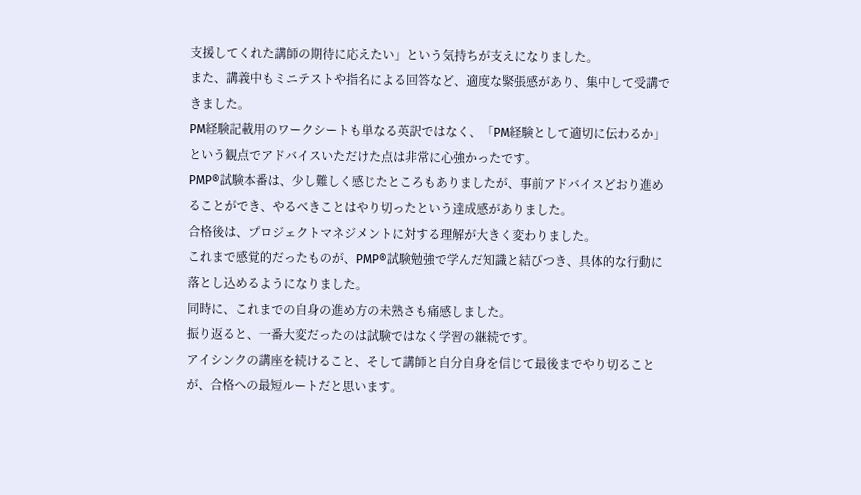支援してくれた講師の期待に応えたい」という気持ちが支えになりました。
また、講義中もミニテストや指名による回答など、適度な緊張感があり、集中して受講できました。
PM経験記載用のワークシートも単なる英訳ではなく、「PM経験として適切に伝わるか」という観点でアドバイスいただけた点は非常に心強かったです。
PMP®試験本番は、少し難しく感じたところもありましたが、事前アドバイスどおり進めることができ、やるべきことはやり切ったという達成感がありました。
合格後は、プロジェクトマネジメントに対する理解が大きく変わりました。
これまで感覚的だったものが、PMP®試験勉強で学んだ知識と結びつき、具体的な行動に落とし込めるようになりました。
同時に、これまでの自身の進め方の未熟さも痛感しました。
振り返ると、一番大変だったのは試験ではなく学習の継続です。
アイシンクの講座を続けること、そして講師と自分自身を信じて最後までやり切ることが、合格への最短ルートだと思います。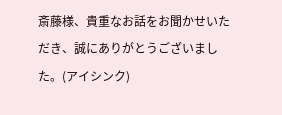斎藤様、貴重なお話をお聞かせいただき、誠にありがとうございました。(アイシンク)